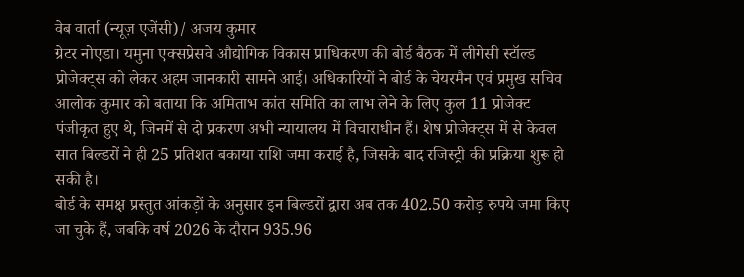वेब वार्ता (न्यूज़ एजेंसी)/ अजय कुमार
ग्रेटर नोएडा। यमुना एक्सप्रेसवे औद्योगिक विकास प्राधिकरण की बोर्ड बैठक में लीगेसी स्टॉल्ड प्रोजेक्ट्स को लेकर अहम जानकारी सामने आई। अधिकारियों ने बोर्ड के चेयरमैन एवं प्रमुख सचिव आलोक कुमार को बताया कि अमिताभ कांत समिति का लाभ लेने के लिए कुल 11 प्रोजेक्ट पंजीकृत हुए थे, जिनमें से दो प्रकरण अभी न्यायालय में विचाराधीन हैं। शेष प्रोजेक्ट्स में से केवल सात बिल्डरों ने ही 25 प्रतिशत बकाया राशि जमा कराई है, जिसके बाद रजिस्ट्री की प्रक्रिया शुरू हो सकी है।
बोर्ड के समक्ष प्रस्तुत आंकड़ों के अनुसार इन बिल्डरों द्वारा अब तक 402.50 करोड़ रुपये जमा किए जा चुके हैं, जबकि वर्ष 2026 के दौरान 935.96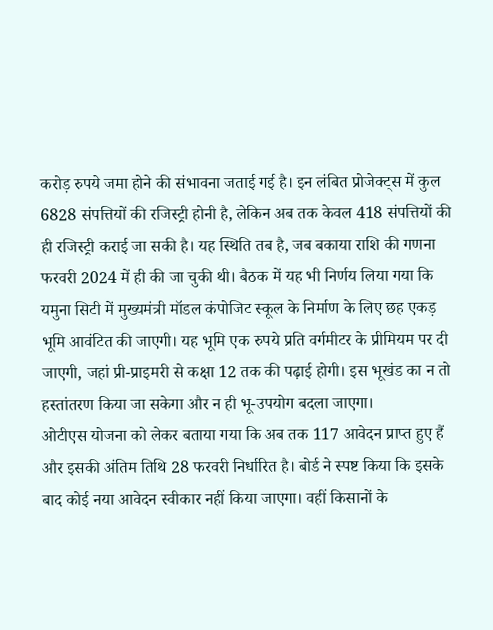करोड़ रुपये जमा होने की संभावना जताई गई है। इन लंबित प्रोजेक्ट्स में कुल 6828 संपत्तियों की रजिस्ट्री होनी है, लेकिन अब तक केवल 418 संपत्तियों की ही रजिस्ट्री कराई जा सकी है। यह स्थिति तब है, जब बकाया राशि की गणना फरवरी 2024 में ही की जा चुकी थी। बैठक में यह भी निर्णय लिया गया कि यमुना सिटी में मुख्यमंत्री मॉडल कंपोजिट स्कूल के निर्माण के लिए छह एकड़ भूमि आवंटित की जाएगी। यह भूमि एक रुपये प्रति वर्गमीटर के प्रीमियम पर दी जाएगी, जहां प्री-प्राइमरी से कक्षा 12 तक की पढ़ाई होगी। इस भूखंड का न तो हस्तांतरण किया जा सकेगा और न ही भू-उपयोग बदला जाएगा।
ओटीएस योजना को लेकर बताया गया कि अब तक 117 आवेदन प्राप्त हुए हैं और इसकी अंतिम तिथि 28 फरवरी निर्धारित है। बोर्ड ने स्पष्ट किया कि इसके बाद कोई नया आवेदन स्वीकार नहीं किया जाएगा। वहीं किसानों के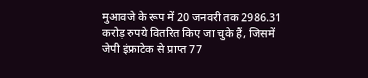मुआवजे के रूप में 20 जनवरी तक 2986.31 करोड़ रुपये वितरित किए जा चुके हैं, जिसमें जेपी इंफ्राटेक से प्राप्त 77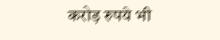करोड़ रुपये भी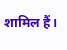शामिल हैं।